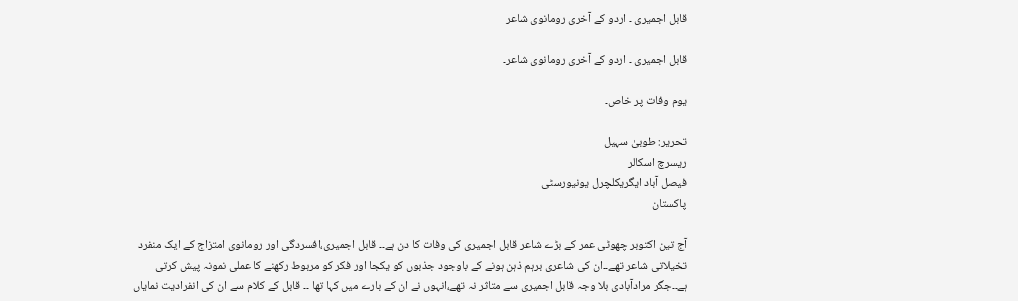قابل اجمیری ۔ اردو کے آخری رومانوی شاعر

قابل اجمیری ۔ اردو کے آخری رومانوی شاعر۔

یوم وفات پر خاص۔

تحریر: طوبیٰ سہیل
ریسرچ اسکالر
فیصل آباد ایگریکلچرل یونیورسٹی
پاکستان

آج تین اکتوبر چھوٹی عمر کے بڑے شاعر قابل اجمیری کی وفات کا دن ہے۔۔ قابل اجمیری،افسردگی اور رومانوی امتزاج کے ایک منفرد تخیلاتی شاعر تھے۔۔ان کی شاعری برہم ذہن ہونے کے باوجود جذبوں کو یکجا اور فکر کو مربوط رکھنے کا عملی نمونہ پیش کرتی ہے۔۔جگر مرادآبادی بلا وجہ قابل اجمیری سے متاثر نہ تھے،انہوں نے ان کے بارے میں کہا تھا ۔۔ قابل کے کلام سے ان کی انفرادیت نمایاں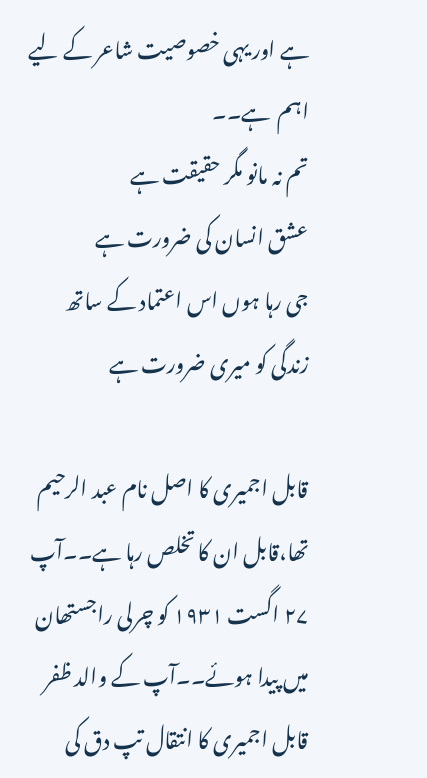ہے اور یہی خصوصیت شاعر کے لیے اہم  ہے۔۔
تم نہ مانو مگر حقیقت ہے
عشق انسان کی ضرورت ہے
جی رہا ہوں اس اعتماد کے ساتھ
زندگی کو میری ضرورت ہے

قابل اجمیری کا اصل نام عبد الرحیم تھا،قابل ان کا تخلص رہا ہے۔۔آپ ۲۷ اگست ۱۹۳۱ کو چرلی راجستھان میں پیدا ہوئے۔۔آپ کے والد ظفر قابل اجمیری کا انتقال تپ دق کی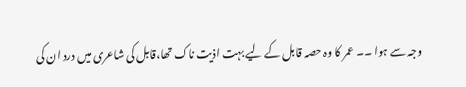وجہ سے ہوا ۔۔ عمر کا وہ حصہ قابل کے لیے بہت اذیت ناک تھا،قابل کی شاعری میں درد ان کی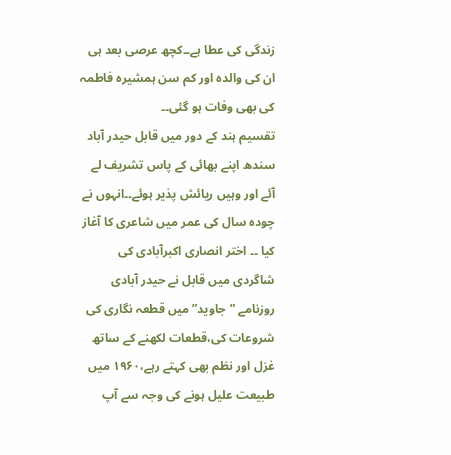زندگی کی عطا ہے۔۔کچھ عرصی بعد ہی ان کی والدہ اور کم سن ہمشیرہ فاطمہ کی بھی وفات ہو گئی۔۔
تقسیم ہند کے دور میں قابل حیدر آباد سندھ اپنے بھائی کے پاس تشریف لے آئے اور وہیں ریائش پذیر ہوئے۔۔انہوں نے چودہ سال کی عمر میں شاعری کا آغاز کیا ۔۔ اختر انصاری اکبرآبادی کی شاگردی میں قابل نے حیدر آبادی روزنامے ”جاوید” میں قطعہ نگاری کی شروعات کی،قطعات لکھنے کے ساتھ غزل اور نظم بھی کہتے رہے،۱۹۶۰ میں طبیعت علیل ہونے کی وجہ سے آپ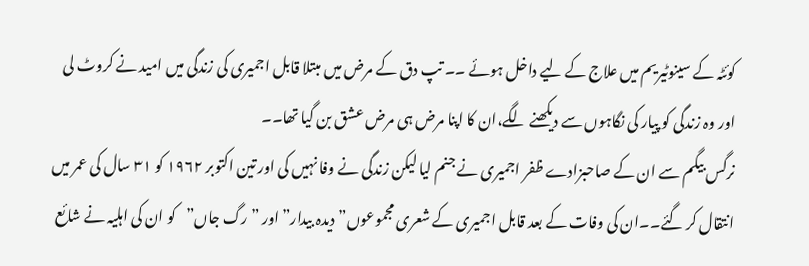کوئٹہ کے سینوٹیریم میں علاج کے لیے داخل ہوئے ۔۔ تپ دق کے مرض میں مبتلا قابل اجمیری کی زندگی میں امید نے کروٹ لی اور وہ زندگی کو پیار کی نگاہوں سے دیکھنے لگے،ان کا اپنا مرض ہی مرض عشق بن گیا تھا۔۔
نرگس بیگم سے ان کے صاحبزادے ظفر اجمیری نے جنم لیا لیکن زندگی نے وفا نہیں کی اور تین اکتوبر ۱۹۶۲ کو ۳۱ سال کی عمر میں انتقال کر گئے۔۔ان کی وفات کے بعد قابل اجمیری کے شعری مجموعوں” دیدہ بیدار” اور ”رگ جاں”کو ان کی اہلیہ نے شائع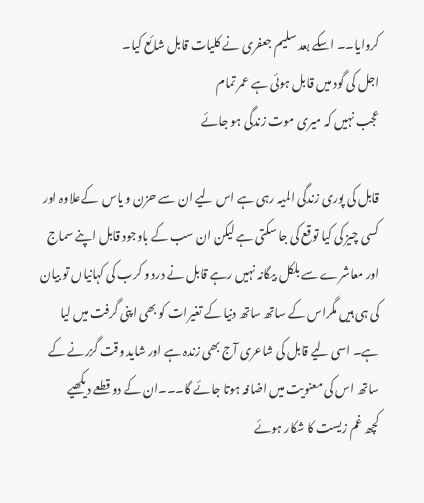کروایا۔۔ اسکے بعد سلیم جعفری نے کلیات قابل شائع کیا۔
اجل کی گود میں قابل ہوئی ہے عمر تمام
عجب نہیں کہ میری موت زندگی ہو جائے

قابل کی پوری زندگی المیہ رہی ہے اس لیے ان سے حزن و یاس  کےعلاوہ اور کسی چیز کی کیا توقع کی جا سکتی ہے لیکن ان سب کے باوجود قابل اپنے سماج اور معاشرے سے بلکل بیگانہ نہیں رہے قابل نے درد و کرب کی کہانیاں تو بیان کی ہی ہیں مگراس کے ساتھ ساتھ دنیا کے تغیرات کو بھی اپنی گرفت میں لیا ہے۔ اسی لیے قابل کی شاعری آج بھی زندہ ہے اور شاید وقت گزرنے کے ساتھ اس کی معنویت میں اضافہ ہوتا جائے گا۔۔۔ان کے دو قطعے دیکھیے
کچھ غم زیست کا شکار ہوئے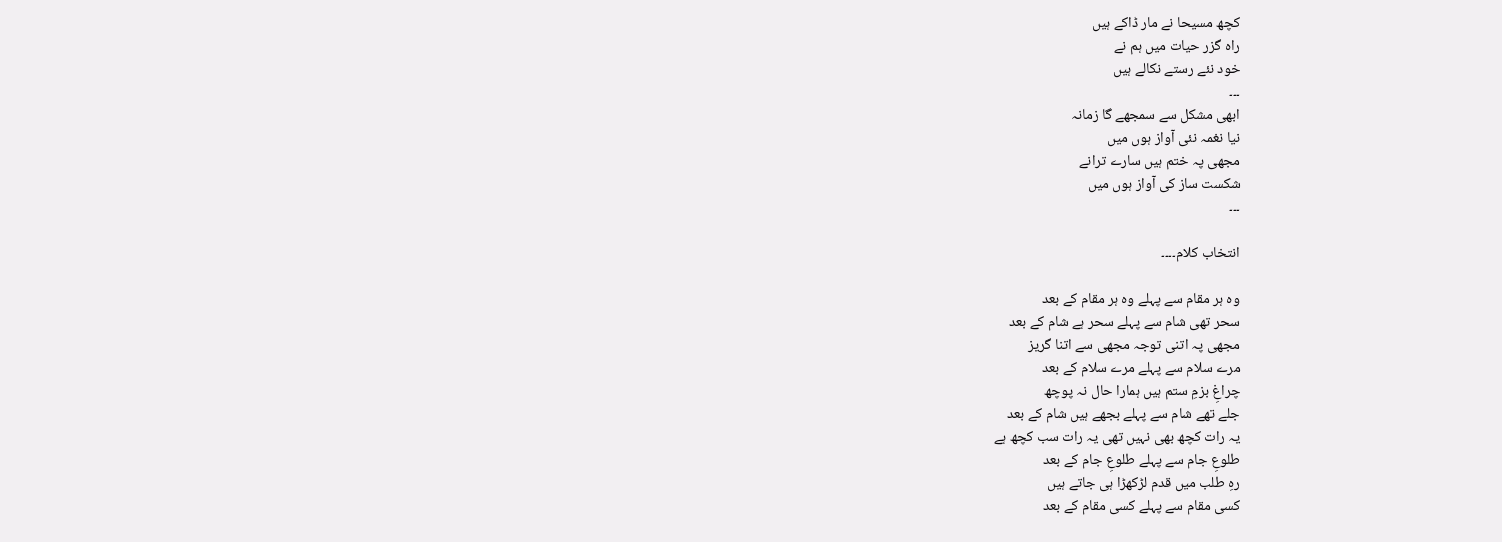کچھ مسیحا نے مار ڈاکے ہیں
راہ گزر حیات میں ہم نے
خود نئے رستے نکالے ہیں
۔۔۔
ابھی مشکل سے سمجھے گا زمانہ
نیا نغمہ نئی آواز ہوں میں
مجھی پہ ختم ہیں سارے ترانے
شکست ساز کی آواز ہوں میں
۔۔۔

انتخاب کلام۔۔۔۔

وہ ہر مقام سے پہلے وہ ہر مقام کے بعد
سحر تھی شام سے پہلے سحر ہے شام کے بعد
مجھی پہ اتنی توجہ مجھی سے اتنا گریز
مرے سلام سے پہلے مرے سلام کے بعد
چراغِ بزمِ ستم ہیں ہمارا حال نہ پوچھ
جلے تھے شام سے پہلے بجھے ہیں شام کے بعد
یہ رات کچھ بھی نہیں تھی یہ رات سب کچھ ہے
طلوعِ جام سے پہلے طلوعِ جام کے بعد
رہِ طلب میں قدم لڑکھڑا ہی جاتے ہیں
کسی مقام سے پہلے کسی مقام کے بعد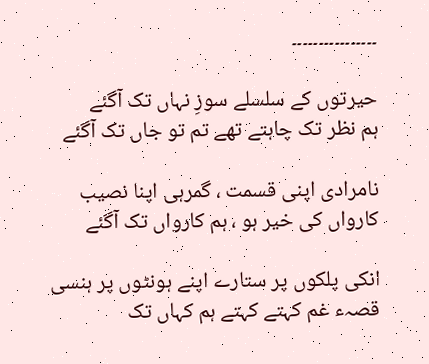۔۔۔۔۔۔۔۔۔۔۔۔۔۔۔۔

حیرتوں کے سلسلے سوزِ نہاں تک آگئے
ہم نظر تک چاہتے تھے تم تو جاں تک آگئے

نامرادی اپنی قسمت ، گمرہی اپنا نصیب
کارواں کی خیر ہو ، ہم کارواں تک آگئے

انکی پلکوں پر ستارے اپنے ہونٹوں پر ہنسی
قصہء غم کہتے کہتے ہم کہاں تک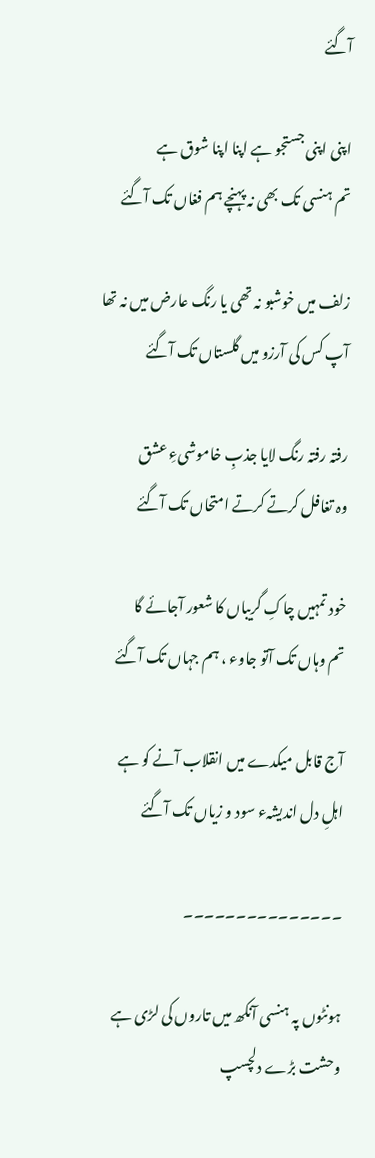آگئے

اپنی اپنی جستجو ہے اپنا اپنا شوق ہے
تم ہنسی تک بھی نہ پہنچے ہم فغاں تک آگئے

زلف میں خوشبو نہ تھی یا رنگ عارض میں نہ تھا
آپ کس کی آرزو میں گلستاں تک آگئے

رفتہ رفتہ رنگ لایا جذبِ خاموشیءِ عشق
وہ تغافل کرتے کرتے امتحاں تک آگئے

خود تمہیں چاکِ گریباں کا شعور آجائے گا
تم وہاں تک آتو جاوء ، ہم جہاں تک آگئے

آج قابل میکدے میں انقلاب آنے کو ہے
اہلِ دل اندیشہء سود و زیاں تک آگئے

۔۔۔۔۔۔۔۔۔۔۔۔۔۔۔

ہونٹوں پہ ہنسی آنکھ میں تاروں کی لڑی ہے
وحشت بڑے دلچسپ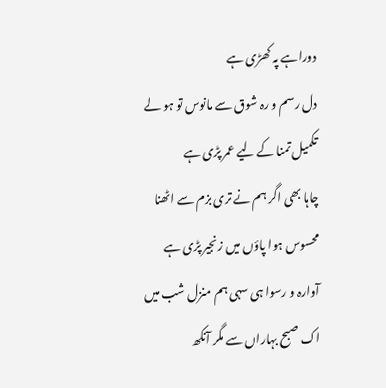دوراہے پہ کھڑی ہے
دل رسم و رہ شوق سے مانوس تو ہو لے
تکمیل تمنا کے لیے عمر پڑی ہے
چاہا بھی اگر ہم نے تری بزم سے اٹھنا
محسوس ہوا پاؤں میں زنجیر پڑی ہے
آوارہ و رسوا ہی سہی ہم منزل شب میں
اک صبح بہاراں سے مگر آنکھ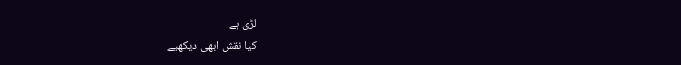لڑی ہے
کیا نقش ابھی دیکھیے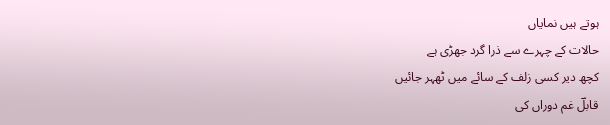ہوتے ہیں نمایاں
حالات کے چہرے سے ذرا گرد جھڑی ہے
کچھ دیر کسی زلف کے سائے میں ٹھہر جائیں
قابلؔ غم دوراں کی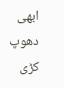ابھی دھوپ کڑی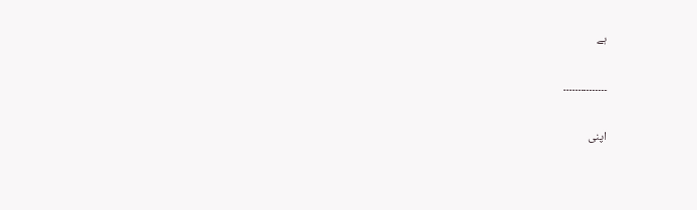ہے

۔۔۔۔۔۔۔۔۔۔۔۔۔۔۔

اپنی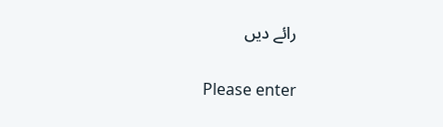رائے دیں

Please enter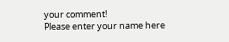your comment!
Please enter your name here